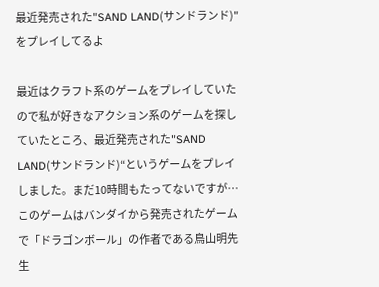最近発売された"SAND LAND(サンドランド)"をプレイしてるよ

最近はクラフト系のゲームをプレイしていたので私が好きなアクション系のゲームを探していたところ、最近発売された"SAND LAND(サンドランド)“というゲームをプレイしました。まだ10時間もたってないですが… このゲームはバンダイから発売されたゲームで「ドラゴンボール」の作者である鳥山明先生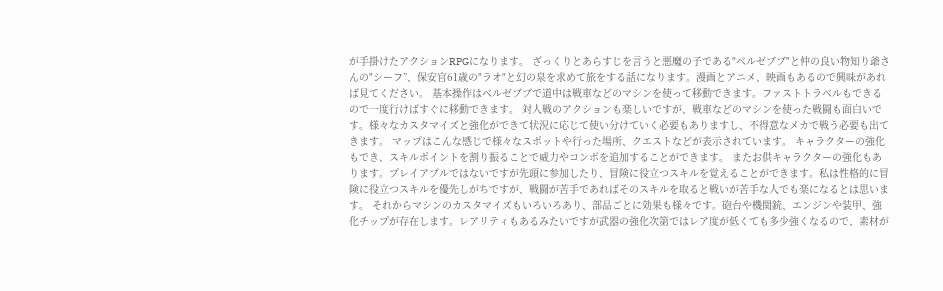が手掛けたアクションRPGになります。 ざっくりとあらすじを言うと悪魔の子である"ベルゼブブ"と仲の良い物知り爺さんの"シーフ”、保安官61歳の"ラオ"と幻の泉を求めて旅をする話になります。漫画とアニメ、映画もあるので興味があれば見てください。 基本操作はベルゼブブで道中は戦車などのマシンを使って移動できます。ファストトラベルもできるので一度行けばすぐに移動できます。 対人戦のアクションも楽しいですが、戦車などのマシンを使った戦闘も面白いです。様々なカスタマイズと強化ができて状況に応じて使い分けていく必要もありますし、不得意なメカで戦う必要も出てきます。 マップはこんな感じで様々なスポットや行った場所、クエストなどが表示されています。 キャラクターの強化もでき、スキルポイントを割り振ることで威力やコンボを追加することができます。 またお供キャラクターの強化もあります。プレイアブルではないですが先頭に参加したり、冒険に役立つスキルを覚えることができます。私は性格的に冒険に役立つスキルを優先しがちですが、戦闘が苦手であればそのスキルを取ると戦いが苦手な人でも楽になるとは思います。 それからマシンのカスタマイズもいろいろあり、部品ごとに効果も様々です。砲台や機関銃、エンジンや装甲、強化チップが存在します。レアリティもあるみたいですが武器の強化次第ではレア度が低くても多少強くなるので、素材が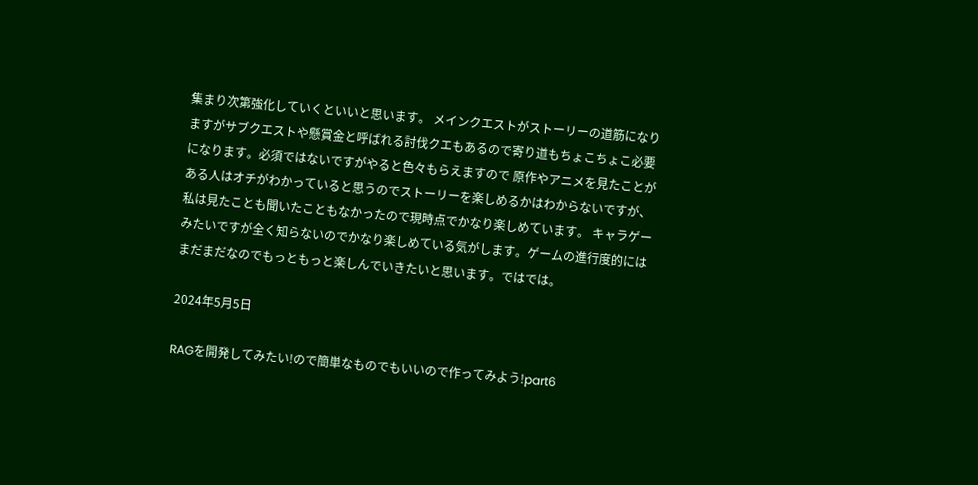集まり次第強化していくといいと思います。 メインクエストがストーリーの道筋になりますがサブクエストや懸賞金と呼ばれる討伐クエもあるので寄り道もちょこちょこ必要になります。必須ではないですがやると色々もらえますので 原作やアニメを見たことがある人はオチがわかっていると思うのでストーリーを楽しめるかはわからないですが、私は見たことも聞いたこともなかったので現時点でかなり楽しめています。 キャラゲーみたいですが全く知らないのでかなり楽しめている気がします。ゲームの進行度的にはまだまだなのでもっともっと楽しんでいきたいと思います。ではでは。

2024年5月5日

RAGを開発してみたい!ので簡単なものでもいいので作ってみよう!part6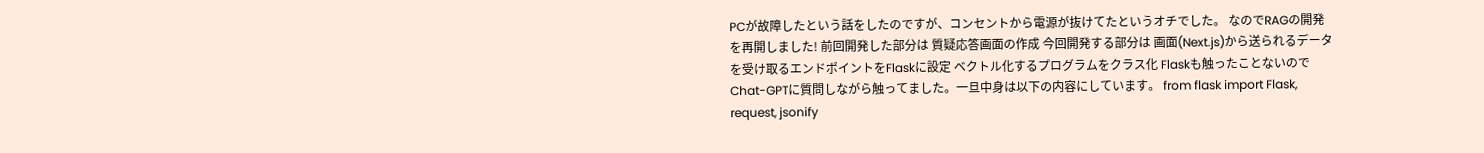PCが故障したという話をしたのですが、コンセントから電源が抜けてたというオチでした。 なのでRAGの開発を再開しました! 前回開発した部分は 質疑応答画面の作成 今回開発する部分は 画面(Next.js)から送られるデータを受け取るエンドポイントをFlaskに設定 ベクトル化するプログラムをクラス化 Flaskも触ったことないのでChat-GPTに質問しながら触ってました。一旦中身は以下の内容にしています。 from flask import Flask, request, jsonify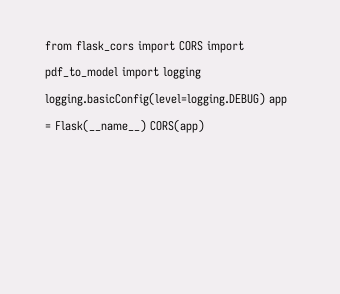from flask_cors import CORS import pdf_to_model import logging logging.basicConfig(level=logging.DEBUG) app = Flask(__name__) CORS(app)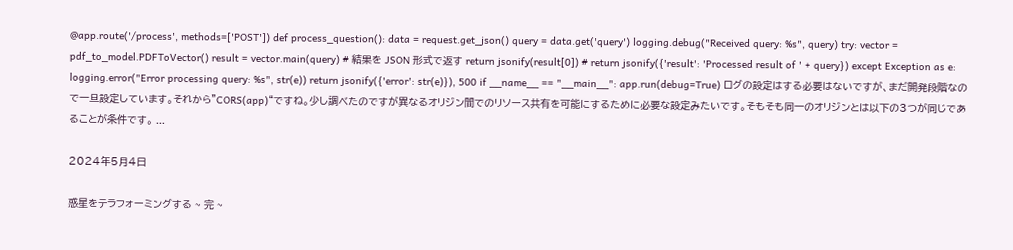@app.route('/process', methods=['POST']) def process_question(): data = request.get_json() query = data.get('query') logging.debug("Received query: %s", query) try: vector = pdf_to_model.PDFToVector() result = vector.main(query) # 結果を JSON 形式で返す return jsonify(result[0]) # return jsonify({'result': 'Processed result of ' + query}) except Exception as e: logging.error("Error processing query: %s", str(e)) return jsonify({'error': str(e)}), 500 if __name__ == "__main__": app.run(debug=True) ログの設定はする必要はないですが、まだ開発段階なので一旦設定しています。それから"CORS(app)“ですね。少し調べたのですが異なるオリジン間でのリソース共有を可能にするために必要な設定みたいです。そもそも同一のオリジンとは以下の3つが同じであることが条件です。 ...

2024年5月4日

惑星をテラフォーミングする ~ 完 ~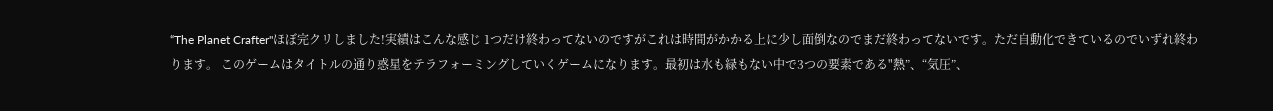“The Planet Crafter"ほぼ完クリしました!実績はこんな感じ 1つだけ終わってないのですがこれは時間がかかる上に少し面倒なのでまだ終わってないです。ただ自動化できているのでいずれ終わります。 このゲームはタイトルの通り惑星をテラフォーミングしていくゲームになります。最初は水も緑もない中で3つの要素である"熱”、“気圧”、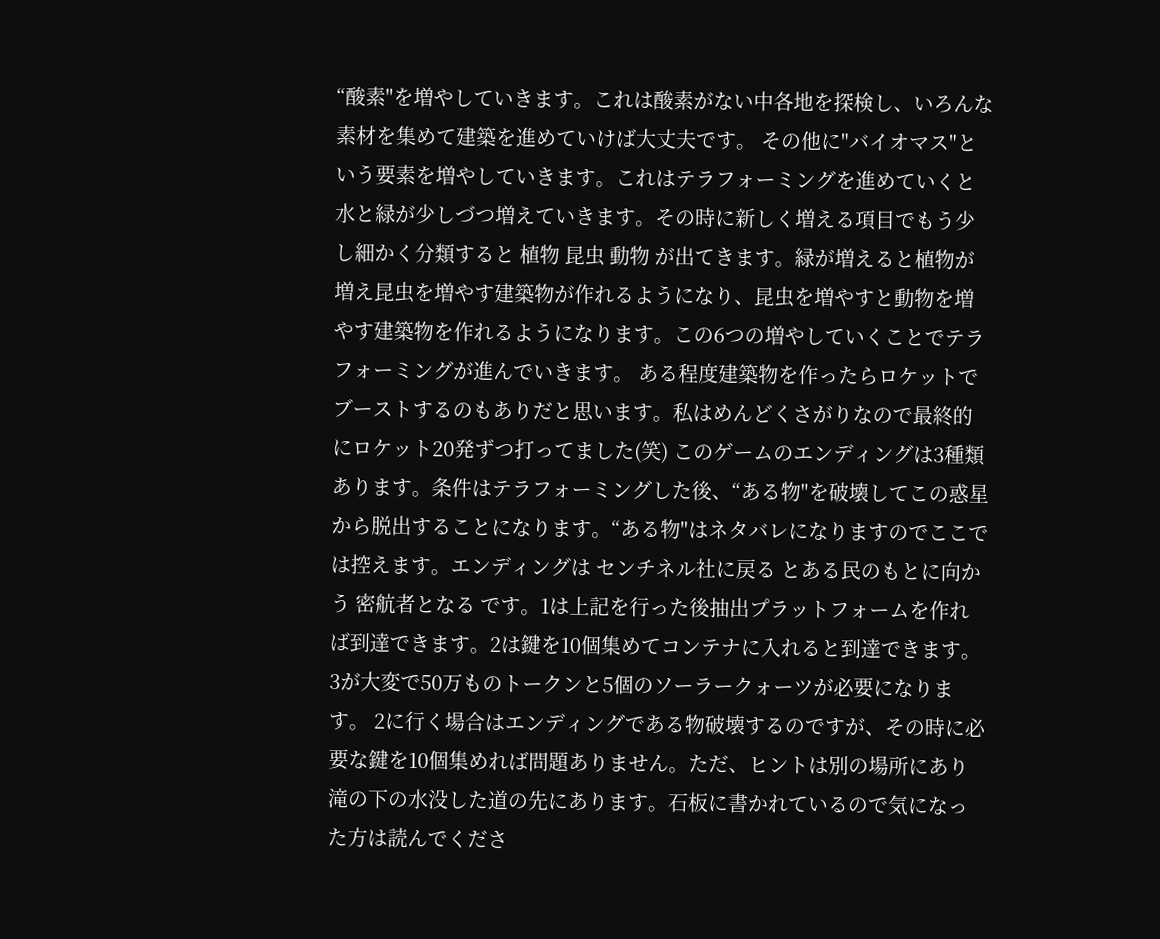“酸素"を増やしていきます。これは酸素がない中各地を探検し、いろんな素材を集めて建築を進めていけば大丈夫です。 その他に"バイオマス"という要素を増やしていきます。これはテラフォーミングを進めていくと水と緑が少しづつ増えていきます。その時に新しく増える項目でもう少し細かく分類すると 植物 昆虫 動物 が出てきます。緑が増えると植物が増え昆虫を増やす建築物が作れるようになり、昆虫を増やすと動物を増やす建築物を作れるようになります。この6つの増やしていくことでテラフォーミングが進んでいきます。 ある程度建築物を作ったらロケットでブーストするのもありだと思います。私はめんどくさがりなので最終的にロケット20発ずつ打ってました(笑) このゲームのエンディングは3種類あります。条件はテラフォーミングした後、“ある物"を破壊してこの惑星から脱出することになります。“ある物"はネタバレになりますのでここでは控えます。エンディングは センチネル社に戻る とある民のもとに向かう 密航者となる です。1は上記を行った後抽出プラットフォームを作れば到達できます。2は鍵を10個集めてコンテナに入れると到達できます。3が大変で50万ものトークンと5個のソーラークォーツが必要になります。 2に行く場合はエンディングである物破壊するのですが、その時に必要な鍵を10個集めれば問題ありません。ただ、ヒントは別の場所にあり滝の下の水没した道の先にあります。石板に書かれているので気になった方は読んでくださ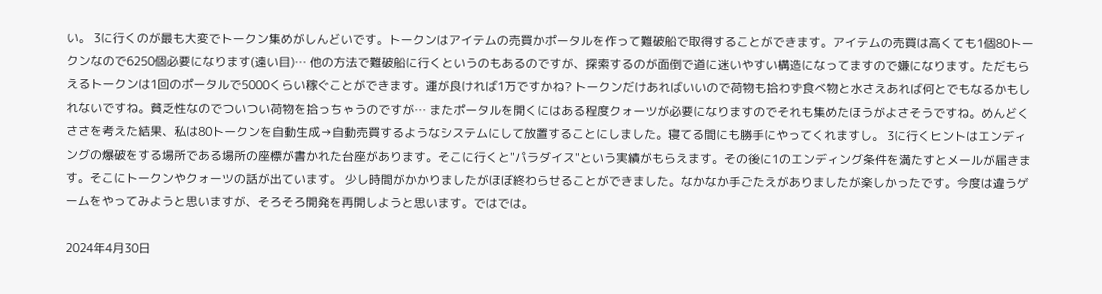い。 3に行くのが最も大変でトークン集めがしんどいです。トークンはアイテムの売買かポータルを作って難破船で取得することができます。アイテムの売買は高くても1個80トークンなので6250個必要になります(遠い目)… 他の方法で難破船に行くというのもあるのですが、探索するのが面倒で道に迷いやすい構造になってますので嫌になります。ただもらえるトークンは1回のポータルで5000くらい稼ぐことができます。運が良ければ1万ですかね? トークンだけあればいいので荷物も拾わず食べ物と水さえあれば何とでもなるかもしれないですね。貧乏性なのでついつい荷物を拾っちゃうのですが… またポータルを開くにはある程度クォーツが必要になりますのでそれも集めたほうがよさそうですね。めんどくささを考えた結果、私は80トークンを自動生成→自動売買するようなシステムにして放置することにしました。寝てる間にも勝手にやってくれますし。 3に行くヒントはエンディングの爆破をする場所である場所の座標が書かれた台座があります。そこに行くと"パラダイス"という実績がもらえます。その後に1のエンディング条件を満たすとメールが届きます。そこにトークンやクォーツの話が出ています。 少し時間がかかりましたがほぼ終わらせることができました。なかなか手ごたえがありましたが楽しかったです。今度は違うゲームをやってみようと思いますが、そろそろ開発を再開しようと思います。ではでは。

2024年4月30日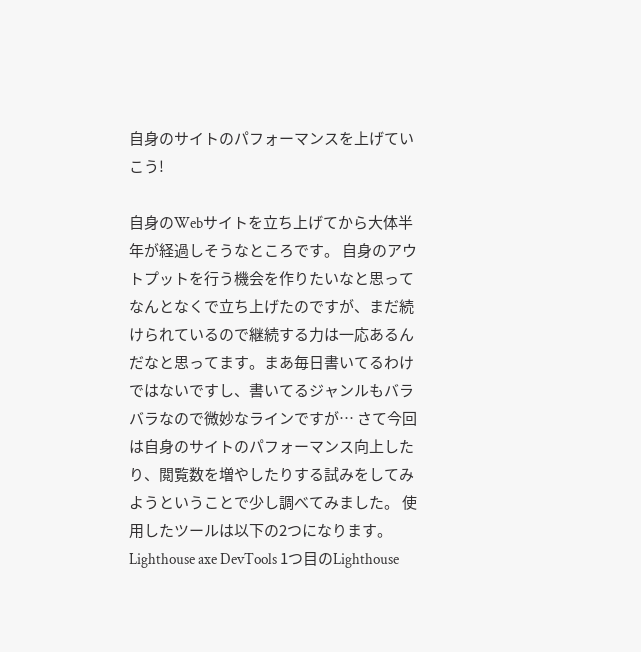自身のサイトのパフォーマンスを上げていこう!

自身のWebサイトを立ち上げてから大体半年が経過しそうなところです。 自身のアウトプットを行う機会を作りたいなと思ってなんとなくで立ち上げたのですが、まだ続けられているので継続する力は一応あるんだなと思ってます。まあ毎日書いてるわけではないですし、書いてるジャンルもバラバラなので微妙なラインですが… さて今回は自身のサイトのパフォーマンス向上したり、閲覧数を増やしたりする試みをしてみようということで少し調べてみました。 使用したツールは以下の2つになります。 Lighthouse axe DevTools 1つ目のLighthouse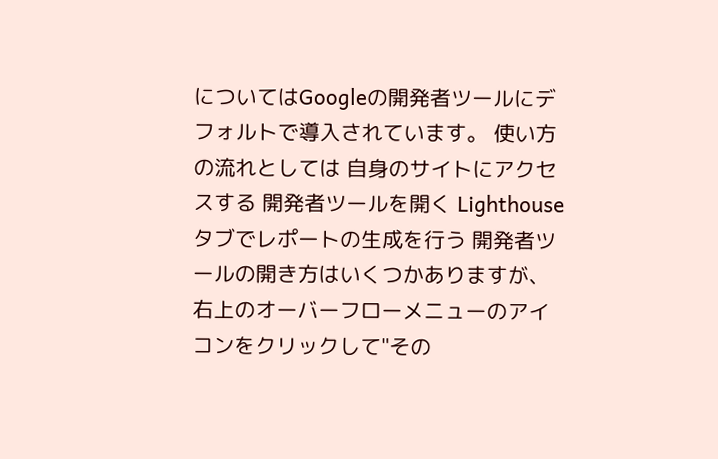についてはGoogleの開発者ツールにデフォルトで導入されています。 使い方の流れとしては 自身のサイトにアクセスする 開発者ツールを開く Lighthouseタブでレポートの生成を行う 開発者ツールの開き方はいくつかありますが、右上のオーバーフローメニューのアイコンをクリックして"その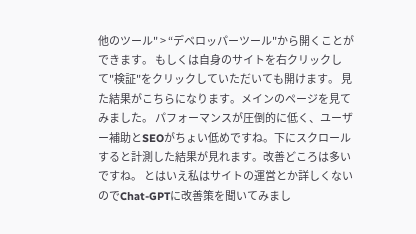他のツール" > “デベロッパーツール"から開くことができます。 もしくは自身のサイトを右クリックして"検証"をクリックしていただいても開けます。 見た結果がこちらになります。メインのページを見てみました。 パフォーマンスが圧倒的に低く、ユーザー補助とSEOがちょい低めですね。下にスクロールすると計測した結果が見れます。改善どころは多いですね。 とはいえ私はサイトの運営とか詳しくないのでChat-GPTに改善策を聞いてみまし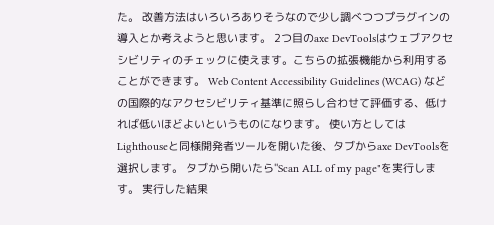た。 改善方法はいろいろありそうなので少し調べつつプラグインの導入とか考えようと思います。 2つ目のaxe DevToolsはウェブアクセシビリティのチェックに使えます。こちらの拡張機能から利用することができます。 Web Content Accessibility Guidelines (WCAG) などの国際的なアクセシビリティ基準に照らし合わせて評価する、低ければ低いほどよいというものになります。 使い方としてはLighthouseと同様開発者ツールを開いた後、タブからaxe DevToolsを選択します。 タブから開いたら"Scan ALL of my page"を実行します。 実行した結果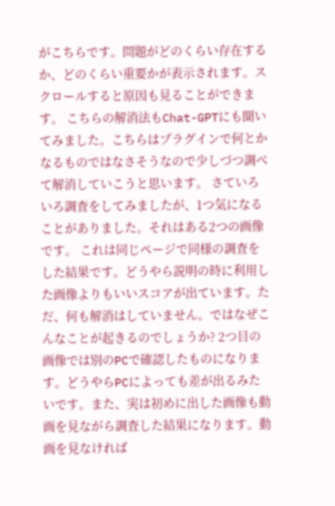がこちらです。問題がどのくらい存在するか、どのくらい重要かが表示されます。スクロールすると原因も見ることができます。 こちらの解消法もChat-GPTにも聞いてみました。こちらはプラグインで何とかなるものではなさそうなので少しづつ調べて解消していこうと思います。 さていろいろ調査をしてみましたが、1つ気になることがありました。それはある2つの画像です。 これは同じページで同様の調査をした結果です。どうやら説明の時に利用した画像よりもいいスコアが出ています。ただ、何も解消はしていません。ではなぜこんなことが起きるのでしょうか? 2つ目の画像では別のPCで確認したものになります。どうやらPCによっても差が出るみたいです。また、実は初めに出した画像も動画を見ながら調査した結果になります。動画を見なければ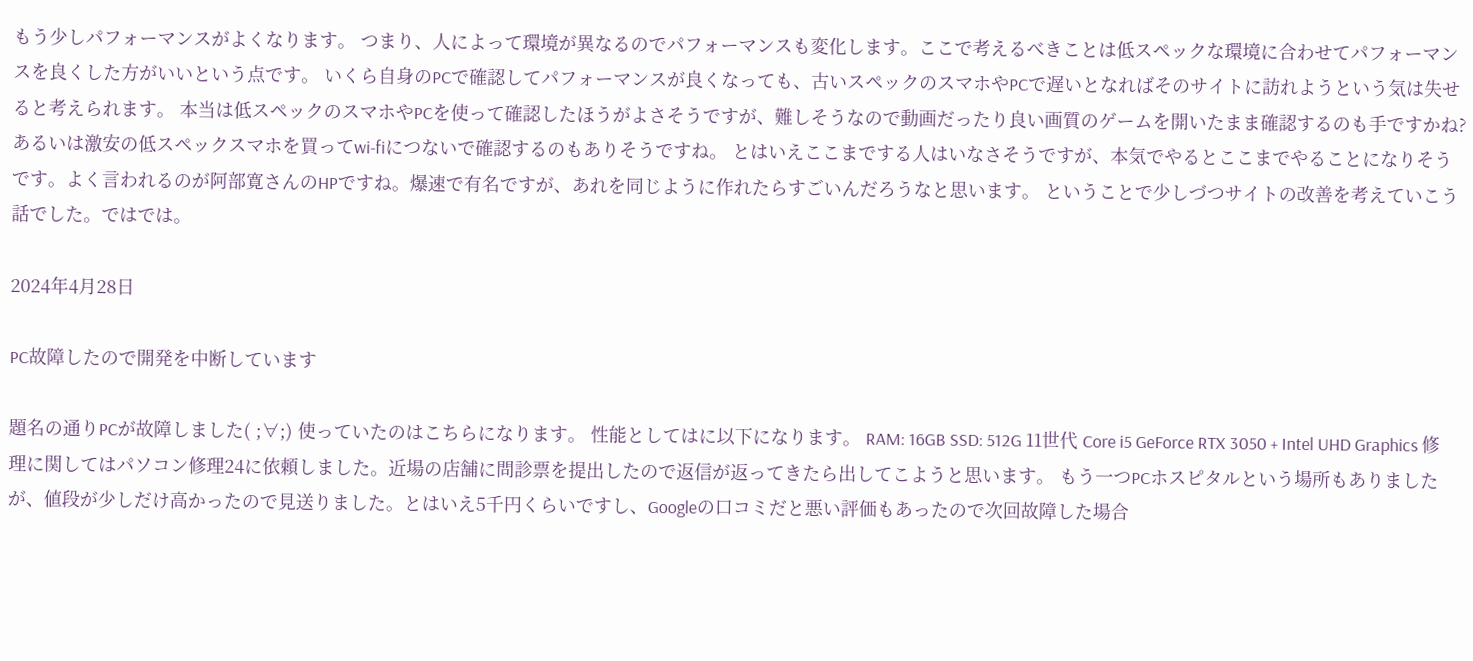もう少しパフォーマンスがよくなります。 つまり、人によって環境が異なるのでパフォーマンスも変化します。ここで考えるべきことは低スペックな環境に合わせてパフォーマンスを良くした方がいいという点です。 いくら自身のPCで確認してパフォーマンスが良くなっても、古いスペックのスマホやPCで遅いとなればそのサイトに訪れようという気は失せると考えられます。 本当は低スペックのスマホやPCを使って確認したほうがよさそうですが、難しそうなので動画だったり良い画質のゲームを開いたまま確認するのも手ですかね?あるいは激安の低スペックスマホを買ってwi-fiにつないで確認するのもありそうですね。 とはいえここまでする人はいなさそうですが、本気でやるとここまでやることになりそうです。よく言われるのが阿部寛さんのHPですね。爆速で有名ですが、あれを同じように作れたらすごいんだろうなと思います。 ということで少しづつサイトの改善を考えていこう話でした。ではでは。

2024年4月28日

PC故障したので開発を中断しています

題名の通りPCが故障しました( ;∀;) 使っていたのはこちらになります。 性能としてはに以下になります。 RAM: 16GB SSD: 512G 11世代 Core i5 GeForce RTX 3050 + Intel UHD Graphics 修理に関してはパソコン修理24に依頼しました。近場の店舗に問診票を提出したので返信が返ってきたら出してこようと思います。 もう一つPCホスピタルという場所もありましたが、値段が少しだけ高かったので見送りました。とはいえ5千円くらいですし、Googleの口コミだと悪い評価もあったので次回故障した場合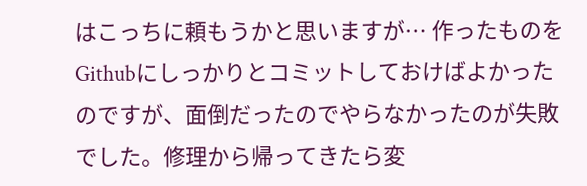はこっちに頼もうかと思いますが… 作ったものをGithubにしっかりとコミットしておけばよかったのですが、面倒だったのでやらなかったのが失敗でした。修理から帰ってきたら変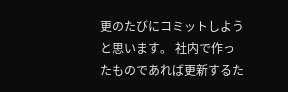更のたびにコミットしようと思います。 社内で作ったものであれば更新するた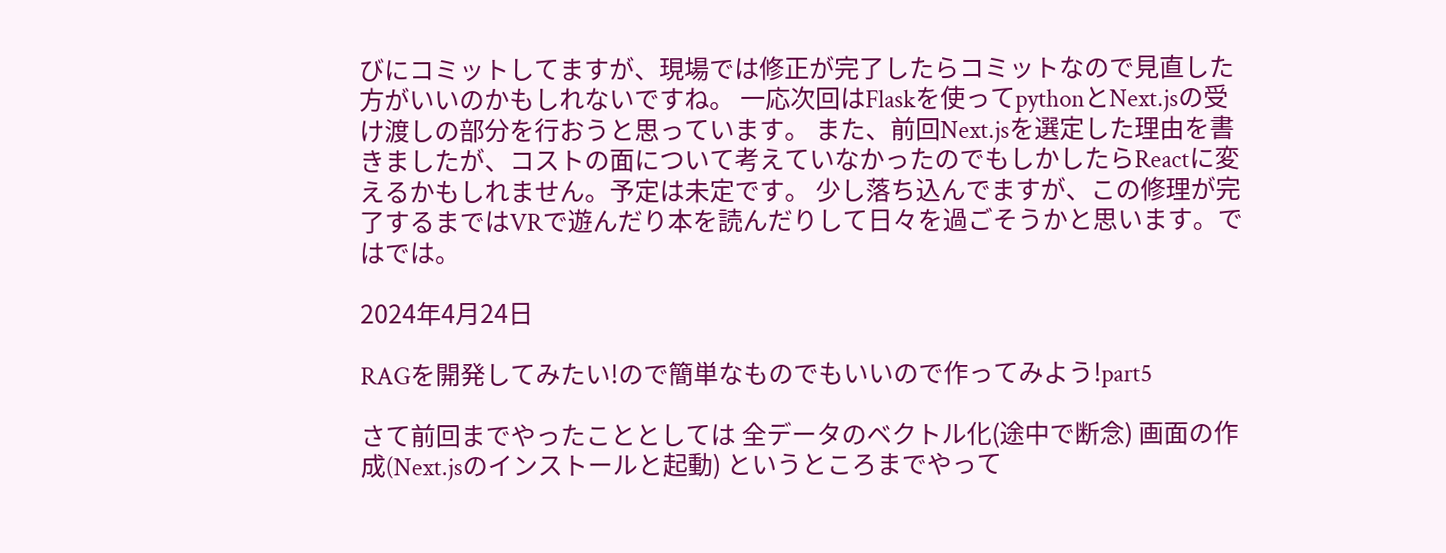びにコミットしてますが、現場では修正が完了したらコミットなので見直した方がいいのかもしれないですね。 一応次回はFlaskを使ってpythonとNext.jsの受け渡しの部分を行おうと思っています。 また、前回Next.jsを選定した理由を書きましたが、コストの面について考えていなかったのでもしかしたらReactに変えるかもしれません。予定は未定です。 少し落ち込んでますが、この修理が完了するまではVRで遊んだり本を読んだりして日々を過ごそうかと思います。ではでは。

2024年4月24日

RAGを開発してみたい!ので簡単なものでもいいので作ってみよう!part5

さて前回までやったこととしては 全データのベクトル化(途中で断念) 画面の作成(Next.jsのインストールと起動) というところまでやって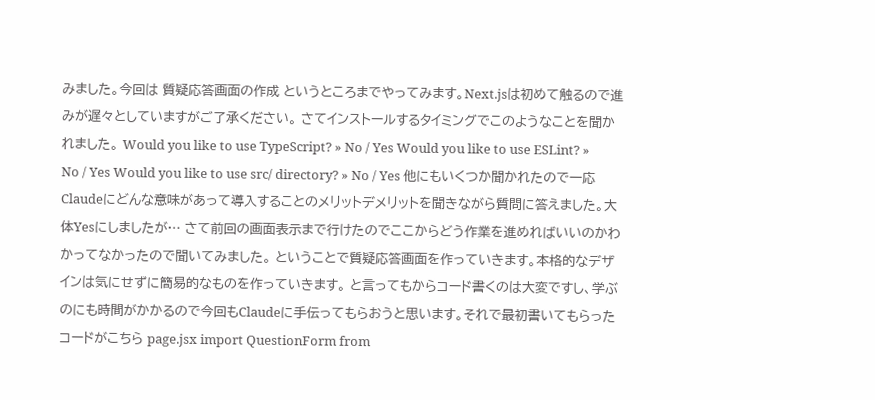みました。今回は 質疑応答画面の作成 というところまでやってみます。Next.jsは初めて触るので進みが遅々としていますがご了承ください。 さてインストールするタイミングでこのようなことを聞かれました。 Would you like to use TypeScript? » No / Yes Would you like to use ESLint? » No / Yes Would you like to use src/ directory? » No / Yes 他にもいくつか聞かれたので一応Claudeにどんな意味があって導入することのメリットデメリットを聞きながら質問に答えました。大体Yesにしましたが… さて前回の画面表示まで行けたのでここからどう作業を進めればいいのかわかってなかったので聞いてみました。 ということで質疑応答画面を作っていきます。本格的なデザインは気にせずに簡易的なものを作っていきます。 と言ってもからコード書くのは大変ですし、学ぶのにも時間がかかるので今回もClaudeに手伝ってもらおうと思います。それで最初書いてもらったコードがこちら page.jsx import QuestionForm from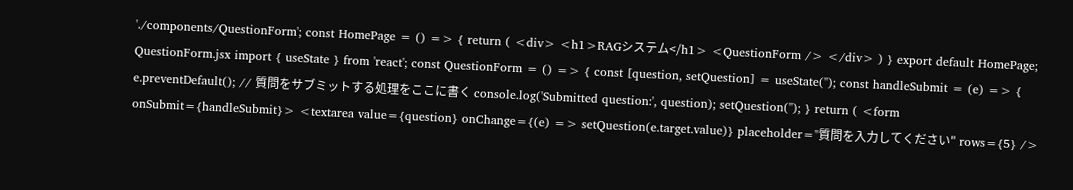'./components/QuestionForm'; const HomePage = () => { return ( <div> <h1>RAGシステム</h1> <QuestionForm /> </div> ) } export default HomePage; QuestionForm.jsx import { useState } from 'react'; const QuestionForm = () => { const [question, setQuestion] = useState(''); const handleSubmit = (e) => { e.preventDefault(); // 質問をサブミットする処理をここに書く console.log('Submitted question:', question); setQuestion(''); } return ( <form onSubmit={handleSubmit}> <textarea value={question} onChange={(e) => setQuestion(e.target.value)} placeholder="質問を入力してください" rows={5} />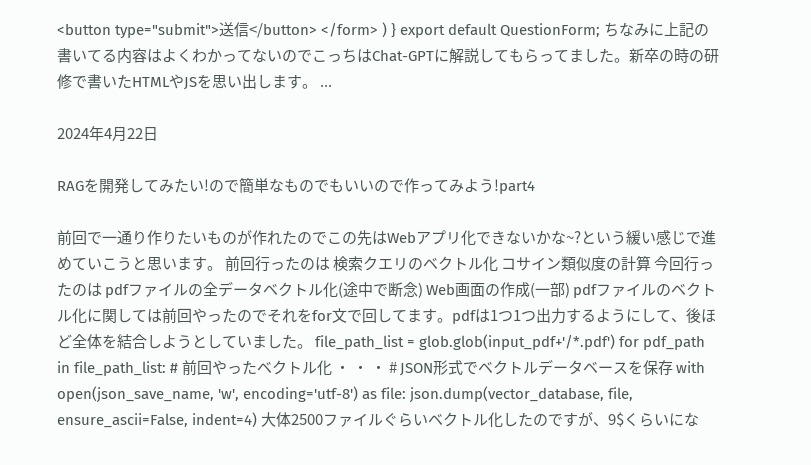<button type="submit">送信</button> </form> ) } export default QuestionForm; ちなみに上記の書いてる内容はよくわかってないのでこっちはChat-GPTに解説してもらってました。新卒の時の研修で書いたHTMLやJSを思い出します。 ...

2024年4月22日

RAGを開発してみたい!ので簡単なものでもいいので作ってみよう!part4

前回で一通り作りたいものが作れたのでこの先はWebアプリ化できないかな~?という緩い感じで進めていこうと思います。 前回行ったのは 検索クエリのベクトル化 コサイン類似度の計算 今回行ったのは pdfファイルの全データベクトル化(途中で断念) Web画面の作成(一部) pdfファイルのベクトル化に関しては前回やったのでそれをfor文で回してます。pdfは1つ1つ出力するようにして、後ほど全体を結合しようとしていました。 file_path_list = glob.glob(input_pdf+'/*.pdf') for pdf_path in file_path_list: # 前回やったベクトル化 ・ ・ ・ # JSON形式でベクトルデータベースを保存 with open(json_save_name, 'w', encoding='utf-8') as file: json.dump(vector_database, file, ensure_ascii=False, indent=4) 大体2500ファイルぐらいベクトル化したのですが、9$くらいにな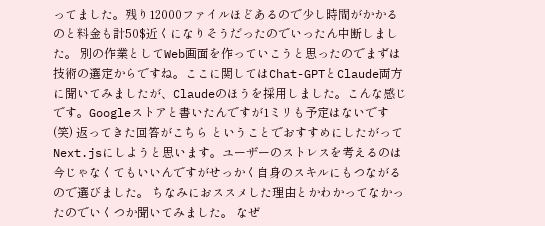ってました。残り12000ファイルほどあるので少し時間がかかるのと料金も計50$近くになりそうだったのでいったん中断しました。 別の作業としてWeb画面を作っていこうと思ったのでまずは技術の選定からですね。ここに関してはChat-GPTとClaude両方に聞いてみましたが、Claudeのほうを採用しました。こんな感じです。Googleストアと書いたんですが1ミリも予定はないです(笑) 返ってきた回答がこちら ということでおすすめにしたがってNext.jsにしようと思います。ユーザーのストレスを考えるのは今じゃなくてもいいんですがせっかく自身のスキルにもつながるので選びました。 ちなみにおススメした理由とかわかってなかったのでいくつか聞いてみました。 なぜ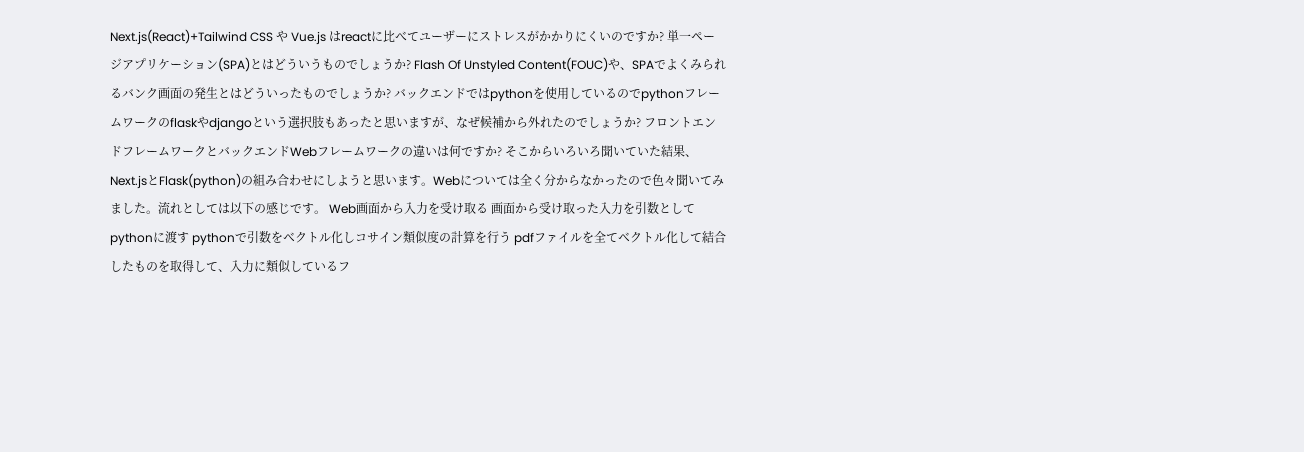Next.js(React)+Tailwind CSS や Vue.js はreactに比べてユーザーにストレスがかかりにくいのですか? 単一ページアプリケーション(SPA)とはどういうものでしょうか? Flash Of Unstyled Content(FOUC)や、SPAでよくみられるバンク画面の発生とはどういったものでしょうか? バックエンドではpythonを使用しているのでpythonフレームワークのflaskやdjangoという選択肢もあったと思いますが、なぜ候補から外れたのでしょうか? フロントエンドフレームワークとバックエンドWebフレームワークの違いは何ですか? そこからいろいろ聞いていた結果、Next.jsとFlask(python)の組み合わせにしようと思います。Webについては全く分からなかったので色々聞いてみました。流れとしては以下の感じです。 Web画面から入力を受け取る 画面から受け取った入力を引数としてpythonに渡す pythonで引数をベクトル化しコサイン類似度の計算を行う pdfファイルを全てベクトル化して結合したものを取得して、入力に類似しているフ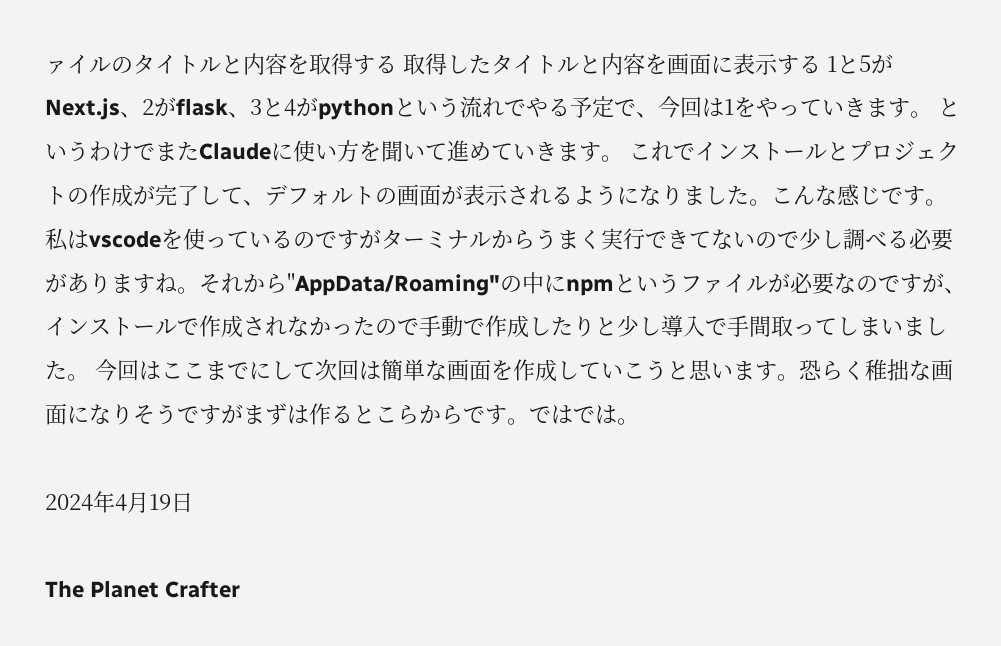ァイルのタイトルと内容を取得する 取得したタイトルと内容を画面に表示する 1と5がNext.js、2がflask、3と4がpythonという流れでやる予定で、今回は1をやっていきます。 というわけでまたClaudeに使い方を聞いて進めていきます。 これでインストールとプロジェクトの作成が完了して、デフォルトの画面が表示されるようになりました。こんな感じです。 私はvscodeを使っているのですがターミナルからうまく実行できてないので少し調べる必要がありますね。それから"AppData/Roaming"の中にnpmというファイルが必要なのですが、インストールで作成されなかったので手動で作成したりと少し導入で手間取ってしまいました。 今回はここまでにして次回は簡単な画面を作成していこうと思います。恐らく稚拙な画面になりそうですがまずは作るとこらからです。ではでは。

2024年4月19日

The Planet Crafter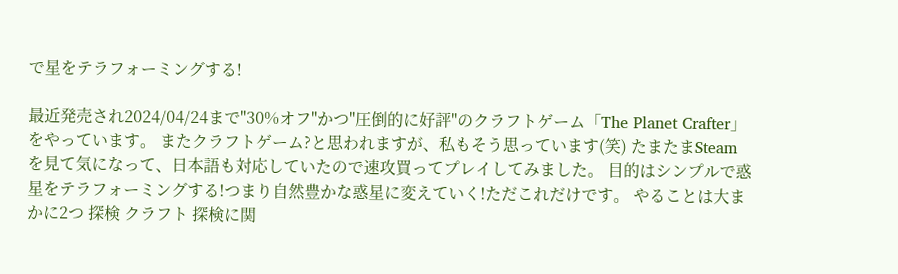で星をテラフォーミングする!

最近発売され2024/04/24まで"30%オフ"かつ"圧倒的に好評"のクラフトゲーム「The Planet Crafter」をやっています。 またクラフトゲーム?と思われますが、私もそう思っています(笑) たまたまSteamを見て気になって、日本語も対応していたので速攻買ってプレイしてみました。 目的はシンプルで惑星をテラフォーミングする!つまり自然豊かな惑星に変えていく!ただこれだけです。 やることは大まかに2つ 探検 クラフト 探検に関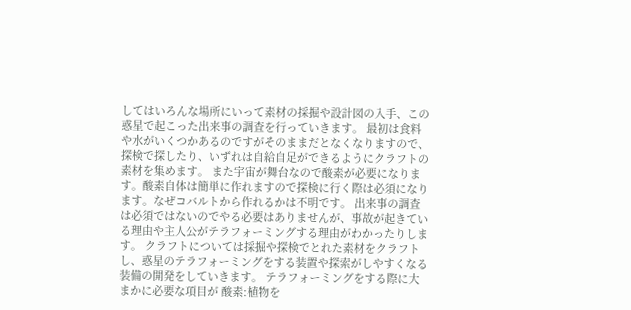してはいろんな場所にいって素材の採掘や設計図の入手、この惑星で起こった出来事の調査を行っていきます。 最初は食料や水がいくつかあるのですがそのままだとなくなりますので、探検で探したり、いずれは自給自足ができるようにクラフトの素材を集めます。 また宇宙が舞台なので酸素が必要になります。酸素自体は簡単に作れますので探検に行く際は必須になります。なぜコバルトから作れるかは不明です。 出来事の調査は必須ではないのでやる必要はありませんが、事故が起きている理由や主人公がテラフォーミングする理由がわかったりします。 クラフトについては採掘や探検でとれた素材をクラフトし、惑星のテラフォーミングをする装置や探索がしやすくなる装備の開発をしていきます。 テラフォーミングをする際に大まかに必要な項目が 酸素:植物を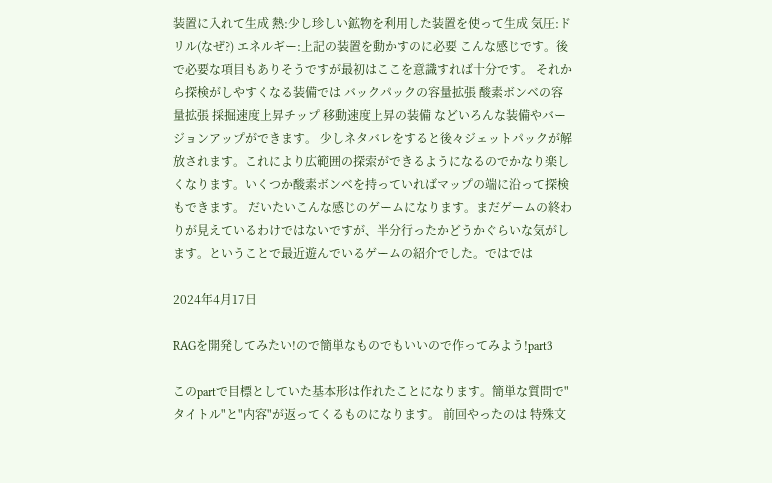装置に入れて生成 熱:少し珍しい鉱物を利用した装置を使って生成 気圧:ドリル(なぜ?) エネルギー:上記の装置を動かすのに必要 こんな感じです。後で必要な項目もありそうですが最初はここを意識すれば十分です。 それから探検がしやすくなる装備では バックパックの容量拡張 酸素ボンベの容量拡張 採掘速度上昇チップ 移動速度上昇の装備 などいろんな装備やバージョンアップができます。 少しネタバレをすると後々ジェットパックが解放されます。これにより広範囲の探索ができるようになるのでかなり楽しくなります。いくつか酸素ボンベを持っていればマップの端に沿って探検もできます。 だいたいこんな感じのゲームになります。まだゲームの終わりが見えているわけではないですが、半分行ったかどうかぐらいな気がします。ということで最近遊んでいるゲームの紹介でした。ではでは

2024年4月17日

RAGを開発してみたい!ので簡単なものでもいいので作ってみよう!part3

このpartで目標としていた基本形は作れたことになります。簡単な質問で"タイトル"と"内容"が返ってくるものになります。 前回やったのは 特殊文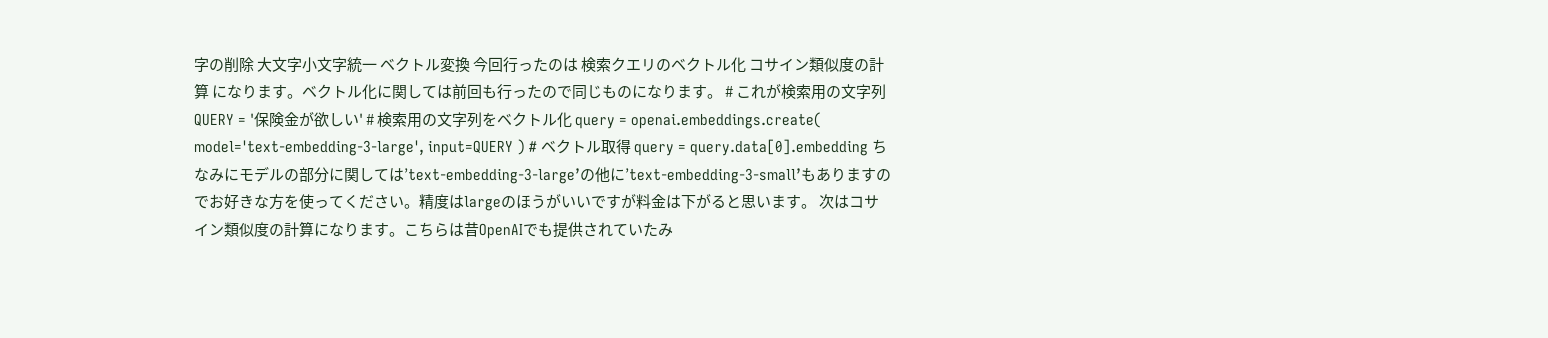字の削除 大文字小文字統一 ベクトル変換 今回行ったのは 検索クエリのベクトル化 コサイン類似度の計算 になります。ベクトル化に関しては前回も行ったので同じものになります。 # これが検索用の文字列 QUERY = '保険金が欲しい' # 検索用の文字列をベクトル化 query = openai.embeddings.create( model='text-embedding-3-large', input=QUERY ) # ベクトル取得 query = query.data[0].embedding ちなみにモデルの部分に関しては’text-embedding-3-large’の他に’text-embedding-3-small’もありますのでお好きな方を使ってください。精度はlargeのほうがいいですが料金は下がると思います。 次はコサイン類似度の計算になります。こちらは昔OpenAIでも提供されていたみ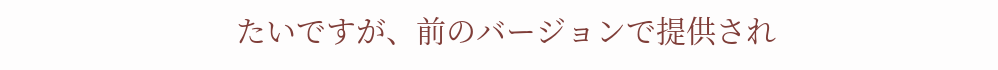たいですが、前のバージョンで提供され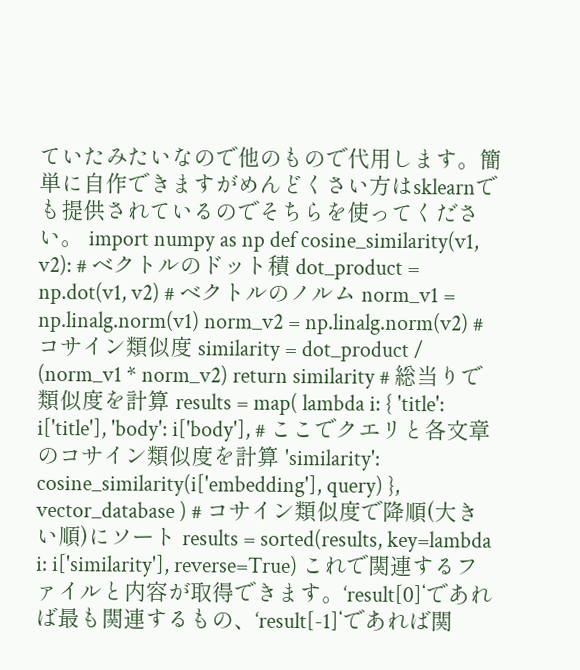ていたみたいなので他のもので代用します。簡単に自作できますがめんどくさい方はsklearnでも提供されているのでそちらを使ってください。 import numpy as np def cosine_similarity(v1, v2): # ベクトルのドット積 dot_product = np.dot(v1, v2) # ベクトルのノルム norm_v1 = np.linalg.norm(v1) norm_v2 = np.linalg.norm(v2) # コサイン類似度 similarity = dot_product / (norm_v1 * norm_v2) return similarity # 総当りで類似度を計算 results = map( lambda i: { 'title': i['title'], 'body': i['body'], # ここでクエリと各文章のコサイン類似度を計算 'similarity': cosine_similarity(i['embedding'], query) }, vector_database ) # コサイン類似度で降順(大きい順)にソート results = sorted(results, key=lambda i: i['similarity'], reverse=True) これで関連するファイルと内容が取得できます。‘result[0]‘であれば最も関連するもの、‘result[-1]‘であれば関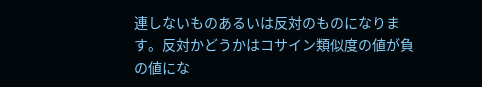連しないものあるいは反対のものになります。反対かどうかはコサイン類似度の値が負の値にな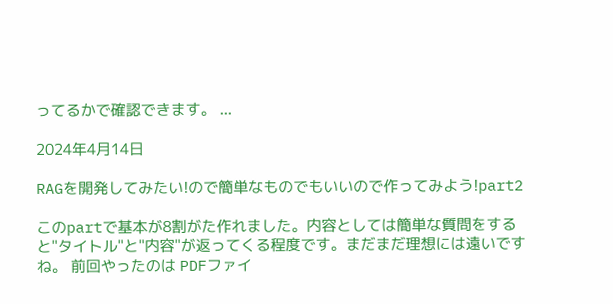ってるかで確認できます。 ...

2024年4月14日

RAGを開発してみたい!ので簡単なものでもいいので作ってみよう!part2

このpartで基本が8割がた作れました。内容としては簡単な質問をすると"タイトル"と"内容"が返ってくる程度です。まだまだ理想には遠いですね。 前回やったのは PDFファイ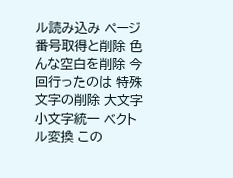ル読み込み ページ番号取得と削除 色んな空白を削除 今回行ったのは 特殊文字の削除 大文字小文字統一 ベクトル変換 この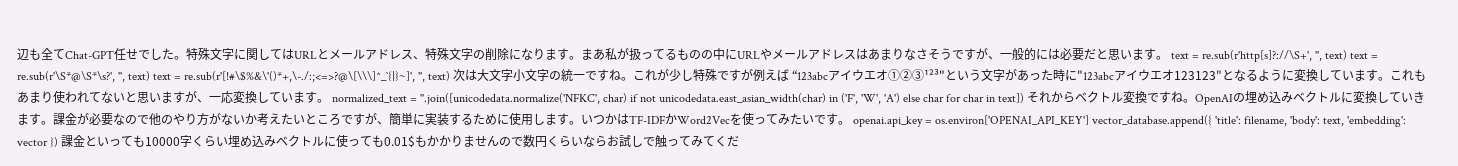辺も全てChat-GPT任せでした。特殊文字に関してはURLとメールアドレス、特殊文字の削除になります。まあ私が扱ってるものの中にURLやメールアドレスはあまりなさそうですが、一般的には必要だと思います。 text = re.sub(r'http[s]?://\S+', '', text) text = re.sub(r'\S*@\S*\s?', '', text) text = re.sub(r'[!#\$%&\'()*+,\-./:;<=>?@\[\\\]^_`{|}~]', '', text) 次は大文字小文字の統一ですね。これが少し特殊ですが例えば “123abcアイウエオ①②③¹²³"という文字があった時に"123abcアイウエオ123123"となるように変換しています。これもあまり使われてないと思いますが、一応変換しています。 normalized_text = ''.join([unicodedata.normalize('NFKC', char) if not unicodedata.east_asian_width(char) in ('F', 'W', 'A') else char for char in text]) それからベクトル変換ですね。OpenAIの埋め込みベクトルに変換していきます。課金が必要なので他のやり方がないか考えたいところですが、簡単に実装するために使用します。いつかはTF-IDFかWord2Vecを使ってみたいです。 openai.api_key = os.environ['OPENAI_API_KEY'] vector_database.append({ 'title': filename, 'body': text, 'embedding': vector }) 課金といっても10000字くらい埋め込みベクトルに使っても0.01$もかかりませんので数円くらいならお試しで触ってみてくだ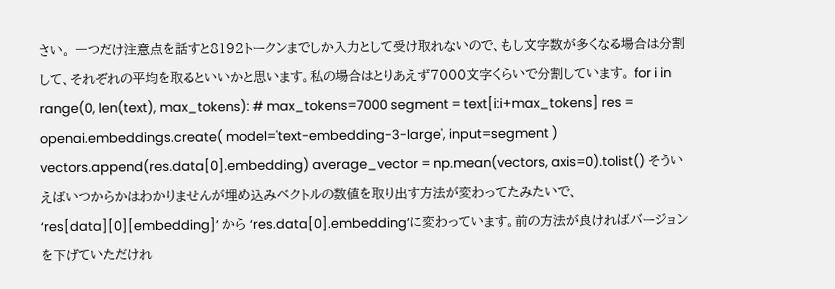さい。 一つだけ注意点を話すと8192トークンまでしか入力として受け取れないので、もし文字数が多くなる場合は分割して、それぞれの平均を取るといいかと思います。私の場合はとりあえず7000文字くらいで分割しています。 for i in range(0, len(text), max_tokens): # max_tokens=7000 segment = text[i:i+max_tokens] res = openai.embeddings.create( model='text-embedding-3-large', input=segment ) vectors.append(res.data[0].embedding) average_vector = np.mean(vectors, axis=0).tolist() そういえばいつからかはわかりませんが埋め込みベクトルの数値を取り出す方法が変わってたみたいで、‘res[data][0][embedding]’ から ‘res.data[0].embedding’に変わっています。前の方法が良ければバージョンを下げていただけれ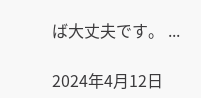ば大丈夫です。 ...

2024年4月12日